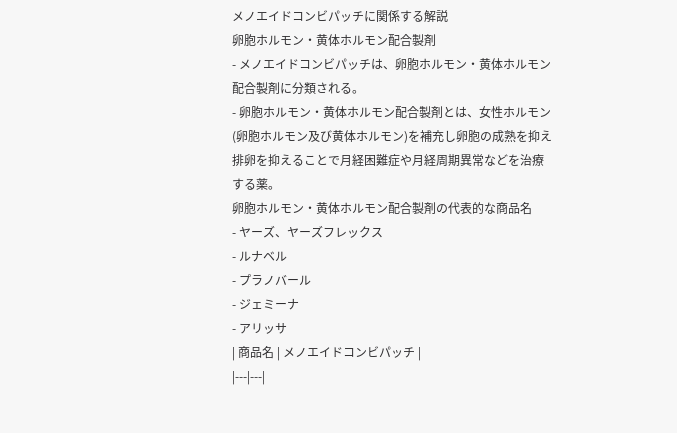メノエイドコンビパッチに関係する解説
卵胞ホルモン・黄体ホルモン配合製剤
- メノエイドコンビパッチは、卵胞ホルモン・黄体ホルモン配合製剤に分類される。
- 卵胞ホルモン・黄体ホルモン配合製剤とは、女性ホルモン(卵胞ホルモン及び黄体ホルモン)を補充し卵胞の成熟を抑え排卵を抑えることで月経困難症や月経周期異常などを治療する薬。
卵胞ホルモン・黄体ホルモン配合製剤の代表的な商品名
- ヤーズ、ヤーズフレックス
- ルナベル
- プラノバール
- ジェミーナ
- アリッサ
| 商品名 | メノエイドコンビパッチ |
|---|---|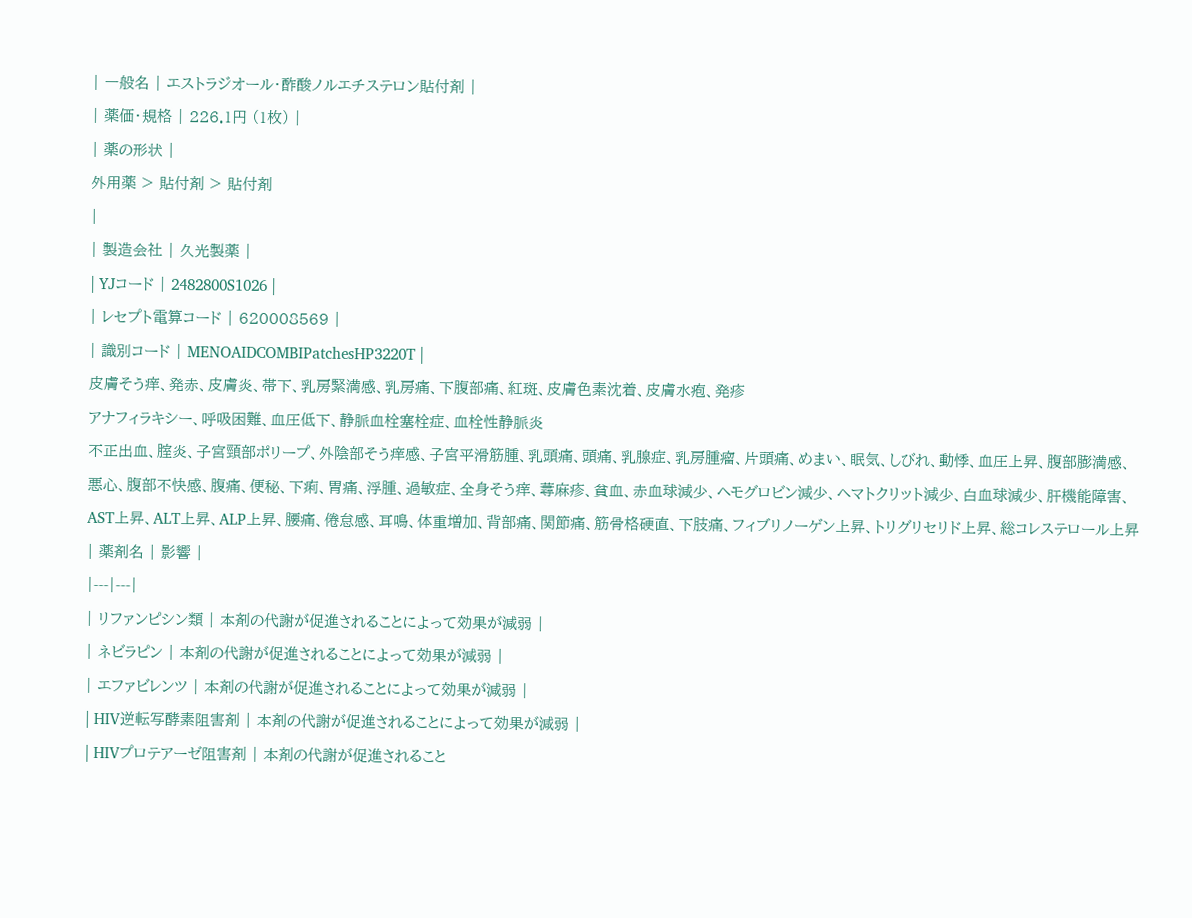| 一般名 | エストラジオール・酢酸ノルエチステロン貼付剤 |
| 薬価・規格 | 226.1円 (1枚) |
| 薬の形状 |
外用薬 > 貼付剤 > 貼付剤
|
| 製造会社 | 久光製薬 |
| YJコード | 2482800S1026 |
| レセプト電算コード | 620008569 |
| 識別コード | MENOAIDCOMBIPatchesHP3220T |
皮膚そう痒、発赤、皮膚炎、帯下、乳房緊満感、乳房痛、下腹部痛、紅斑、皮膚色素沈着、皮膚水疱、発疹
アナフィラキシー、呼吸困難、血圧低下、静脈血栓塞栓症、血栓性静脈炎
不正出血、腟炎、子宮頸部ポリープ、外陰部そう痒感、子宮平滑筋腫、乳頭痛、頭痛、乳腺症、乳房腫瘤、片頭痛、めまい、眠気、しびれ、動悸、血圧上昇、腹部膨満感、悪心、腹部不快感、腹痛、便秘、下痢、胃痛、浮腫、過敏症、全身そう痒、蕁麻疹、貧血、赤血球減少、ヘモグロビン減少、ヘマトクリット減少、白血球減少、肝機能障害、AST上昇、ALT上昇、ALP上昇、腰痛、倦怠感、耳鳴、体重増加、背部痛、関節痛、筋骨格硬直、下肢痛、フィブリノーゲン上昇、トリグリセリド上昇、総コレステロール上昇
| 薬剤名 | 影響 |
|---|---|
| リファンピシン類 | 本剤の代謝が促進されることによって効果が減弱 |
| ネビラピン | 本剤の代謝が促進されることによって効果が減弱 |
| エファビレンツ | 本剤の代謝が促進されることによって効果が減弱 |
| HIV逆転写酵素阻害剤 | 本剤の代謝が促進されることによって効果が減弱 |
| HIVプロテアーゼ阻害剤 | 本剤の代謝が促進されること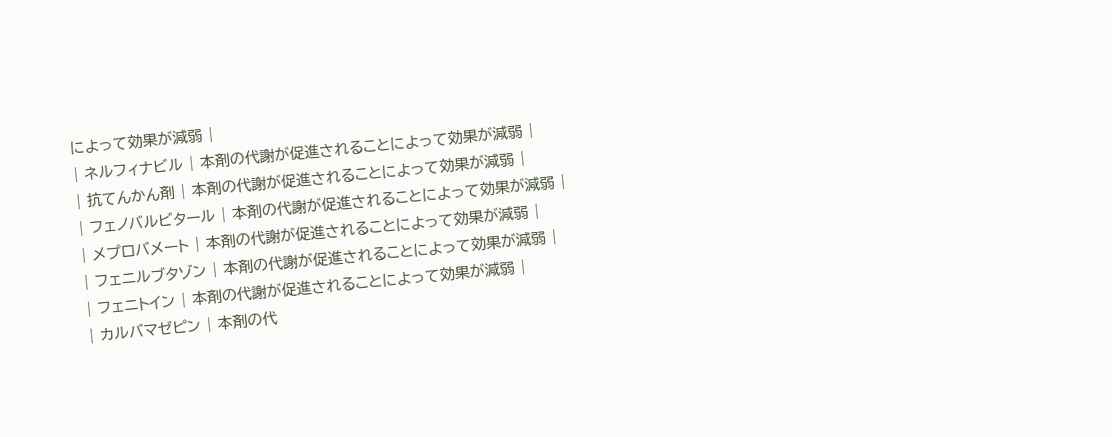によって効果が減弱 |
| ネルフィナビル | 本剤の代謝が促進されることによって効果が減弱 |
| 抗てんかん剤 | 本剤の代謝が促進されることによって効果が減弱 |
| フェノバルビタール | 本剤の代謝が促進されることによって効果が減弱 |
| メプロバメート | 本剤の代謝が促進されることによって効果が減弱 |
| フェニルブタゾン | 本剤の代謝が促進されることによって効果が減弱 |
| フェニトイン | 本剤の代謝が促進されることによって効果が減弱 |
| カルバマゼピン | 本剤の代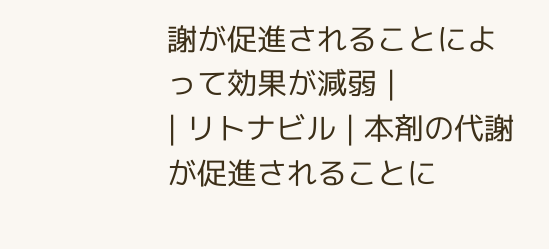謝が促進されることによって効果が減弱 |
| リトナビル | 本剤の代謝が促進されることに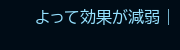よって効果が減弱 |